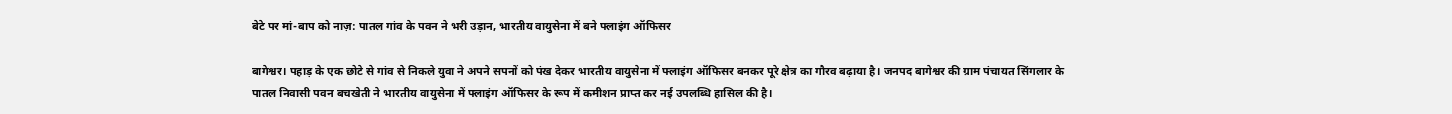बेटे पर मां-बाप को नाज़: पातल गांव के पवन ने भरी उड़ान, भारतीय वायुसेना में बने फ्लाइंग ऑफिसर

बागेश्वर। पहाड़ के एक छोटे से गांव से निकले युवा ने अपने सपनों को पंख देकर भारतीय वायुसेना में फ्लाइंग ऑफिसर बनकर पूरे क्षेत्र का गौरव बढ़ाया है। जनपद बागेश्वर की ग्राम पंचायत सिंगलार के पातल निवासी पवन बचखेती ने भारतीय वायुसेना में फ्लाइंग ऑफिसर के रूप में कमीशन प्राप्त कर नई उपलब्धि हासिल की है।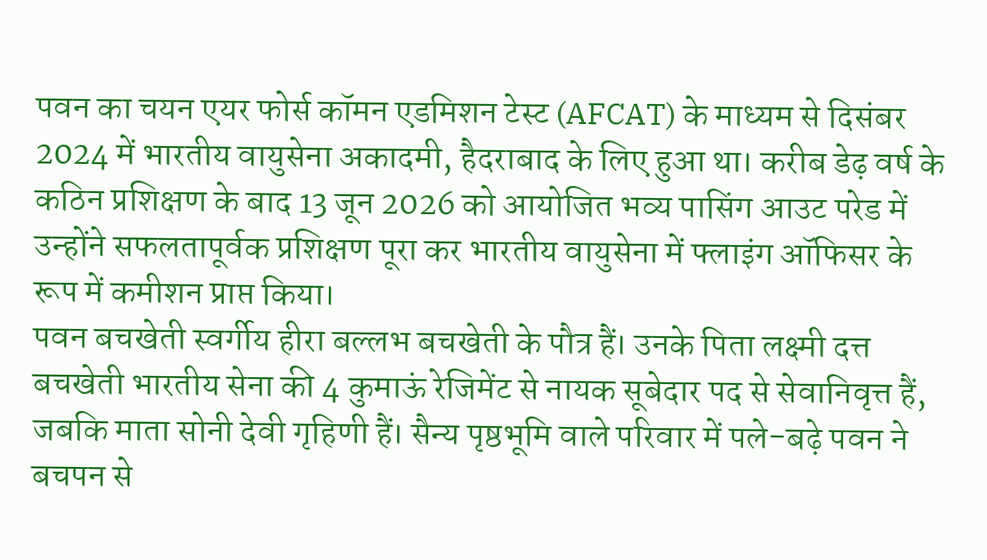पवन का चयन एयर फोर्स कॉमन एडमिशन टेस्ट (AFCAT) के माध्यम से दिसंबर 2024 में भारतीय वायुसेना अकादमी, हैदराबाद के लिए हुआ था। करीब डेढ़ वर्ष के कठिन प्रशिक्षण के बाद 13 जून 2026 को आयोजित भव्य पासिंग आउट परेड में उन्होंने सफलतापूर्वक प्रशिक्षण पूरा कर भारतीय वायुसेना में फ्लाइंग ऑफिसर के रूप में कमीशन प्राप्त किया।
पवन बचखेती स्वर्गीय हीरा बल्लभ बचखेती के पौत्र हैं। उनके पिता लक्ष्मी दत्त बचखेती भारतीय सेना की 4 कुमाऊं रेजिमेंट से नायक सूबेदार पद से सेवानिवृत्त हैं, जबकि माता सोनी देवी गृहिणी हैं। सैन्य पृष्ठभूमि वाले परिवार में पले-बढ़े पवन ने बचपन से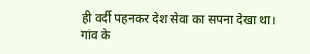ही वर्दी पहनकर देश सेवा का सपना देखा था।
गांव के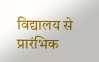विद्यालय से प्रारंभिक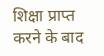शिक्षा प्राप्त करने के बाद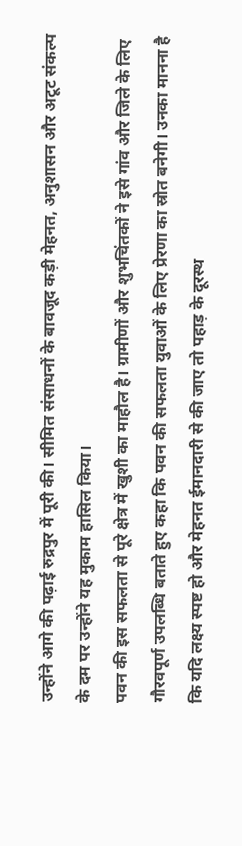उन्होंने आगे की पढ़ाई रुद्रपुर में पूरी की। सीमित संसाधनों के बावजूद कड़ी मेहनत, अनुशासन और अटूट संकल्प के दम पर उन्होंने यह मुकाम हासिल किया।
पवन की इस सफलता से पूरे क्षेत्र में खुशी का माहौल है। ग्रामीणों और शुभचिंतकों ने इसे गांव और जिले के लिए गौरवपूर्ण उपलब्धि बताते हुए कहा कि पवन की सफलता युवाओं के लिए प्रेरणा का स्रोत बनेगी। उनका मानना है कि यदि लक्ष्य स्पष्ट हो और मेहनत ईमानदारी से की जाए तो पहाड़ के दूरस्थ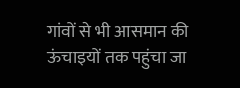गांवों से भी आसमान की ऊंचाइयों तक पहुंचा जा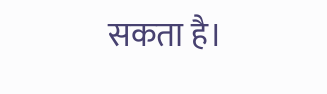सकता है।